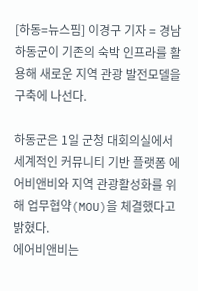[하동=뉴스핌] 이경구 기자 = 경남 하동군이 기존의 숙박 인프라를 활용해 새로운 지역 관광 발전모델을 구축에 나선다.

하동군은 1일 군청 대회의실에서 세계적인 커뮤니티 기반 플랫폼 에어비앤비와 지역 관광활성화를 위해 업무협약(MOU)을 체결했다고 밝혔다.
에어비앤비는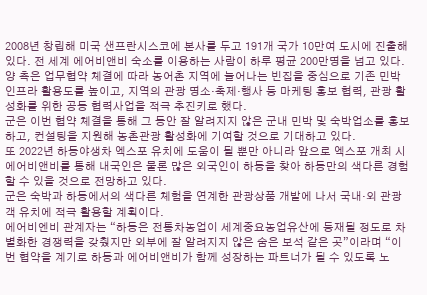2008년 창립해 미국 샌프란시스코에 본사를 두고 191개 국가 10만여 도시에 진출해 있다. 전 세계 에어비앤비 숙소를 이용하는 사람이 하루 평균 200만명을 넘고 있다.
양 측은 업무협약 체결에 따라 농어촌 지역에 늘어나는 빈집을 중심으로 기존 민박 인프라 활용도를 높이고, 지역의 관광 명소·축제·행사 등 마케팅 홍보 협력, 관광 활성화를 위한 공동 협력사업을 적극 추진키로 했다.
군은 이번 협약 체결을 통해 그 동안 잘 알려지지 않은 군내 민박 및 숙박업소를 홍보하고, 컨설팅을 지원해 농촌관광 활성화에 기여할 것으로 기대하고 있다.
또 2022년 하동야생차 엑스포 유치에 도움이 될 뿐만 아니라 앞으로 엑스포 개최 시 에어비앤비를 통해 내국인은 물론 많은 외국인이 하동을 찾아 하동만의 색다른 경험할 수 있을 것으로 전망하고 있다.
군은 숙박과 하동에서의 색다른 체험을 연계한 관광상품 개발에 나서 국내·외 관광객 유치에 적극 활용할 계획이다.
에어비엔비 관계자는 “하동은 전통차농업이 세계중요농업유산에 등재될 정도로 차별화한 경쟁력을 갖췄지만 외부에 잘 알려지지 않은 숨은 보석 같은 곳”이라며 “이번 협약을 계기로 하동과 에어비앤비가 함께 성장하는 파트너가 될 수 있도록 노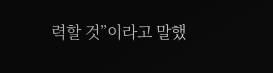력할 것”이라고 말했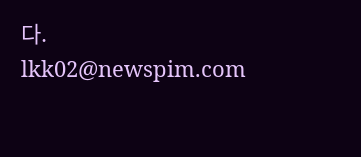다.
lkk02@newspim.com